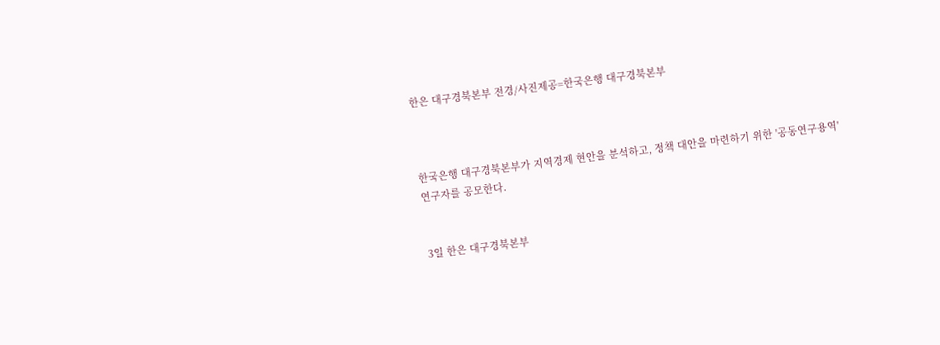한은 대구경북본부 전경/사진제공=한국은행 대구경북본부



한국은행 대구경북본부가 지역경제 현안을 분석하고, 정책 대안을 마련하기 위한 '공동연구용역' 연구자를 공모한다.


3일 한은 대구경북본부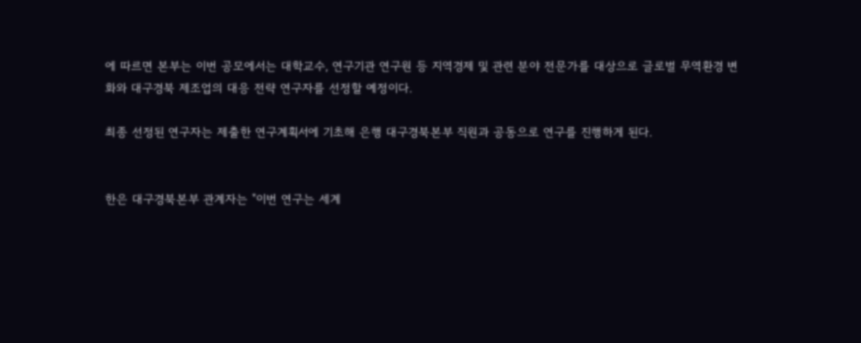에 따르면 본부는 이번 공모에서는 대학교수, 연구기관 연구원 등 지역경제 및 관련 분야 전문가를 대상으로 글로벌 무역환경 변화와 대구경북 제조업의 대응 전략 연구자를 선정할 예정이다.

최종 선정된 연구자는 제출한 연구계획서에 기초해 은행 대구경북본부 직원과 공동으로 연구를 진행하게 된다.


한은 대구경북본부 관계자는 "이번 연구는 세계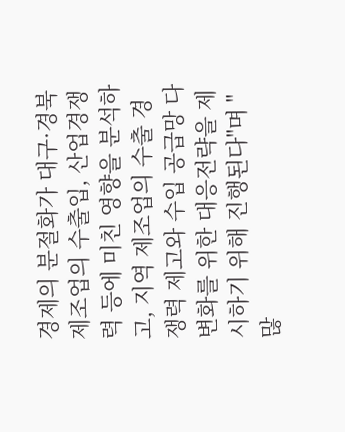경제의 분절화가 대구·경북 제조업의 수출입, 산업경쟁력 등에 미친 영향을 분석하고, 지역 제조업의 수출 경쟁력 제고와 수입 공급망 다변화를 위한 대응전략을 제시하기 위해 진행된다"며 "많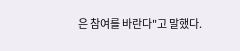은 참여를 바란다"고 말했다.